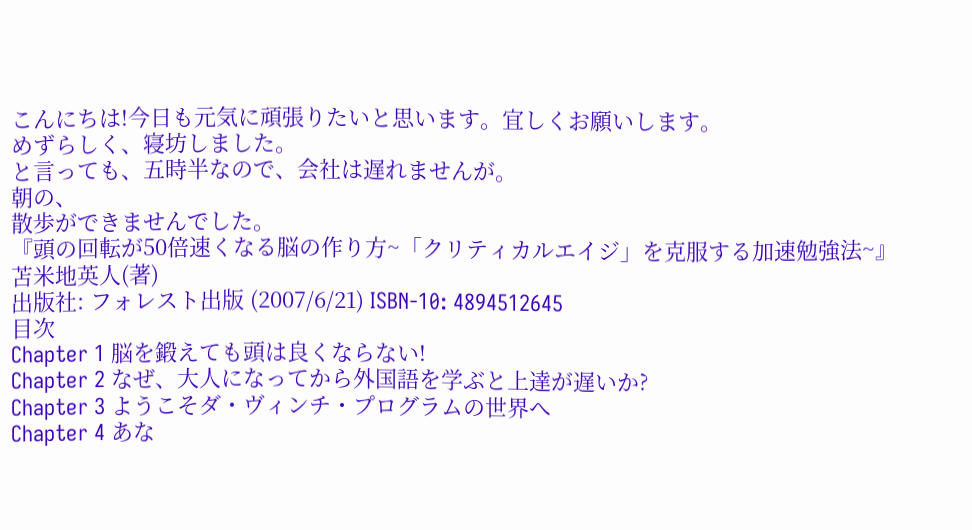こんにちは!今日も元気に頑張りたいと思います。宜しくお願いします。
めずらしく、寝坊しました。
と言っても、五時半なので、会社は遅れませんが。
朝の、
散歩ができませんでした。
『頭の回転が50倍速くなる脳の作り方~「クリティカルエイジ」を克服する加速勉強法~』苫米地英人(著)
出版社: フォレスト出版 (2007/6/21) ISBN-10: 4894512645
目次
Chapter 1 脳を鍛えても頭は良くならない!
Chapter 2 なぜ、大人になってから外国語を学ぶと上達が遅いか?
Chapter 3 ようこそダ・ヴィンチ・プログラムの世界へ
Chapter 4 あな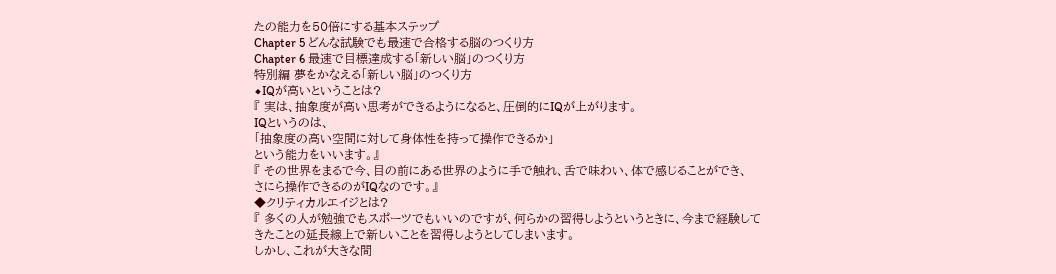たの能力を50倍にする基本ステップ
Chapter 5 どんな試験でも最速で合格する脳のつくり方
Chapter 6 最速で目標達成する「新しい脳」のつくり方
特別編 夢をかなえる「新しい脳」のつくり方
◆IQが高いということは?
『 実は、抽象度が高い思考ができるようになると、圧倒的にIQが上がります。
IQというのは、
「抽象度の高い空間に対して身体性を持って操作できるか」
という能力をいいます。』
『 その世界をまるで今、目の前にある世界のように手で触れ、舌で味わい、体で感じることができ、
さにら操作できるのがIQなのです。』
◆クリティカルエイジとは?
『 多くの人が勉強でもスポーツでもいいのですが、何らかの習得しようというときに、今まで経験して
きたことの延長線上で新しいことを習得しようとしてしまいます。
しかし、これが大きな間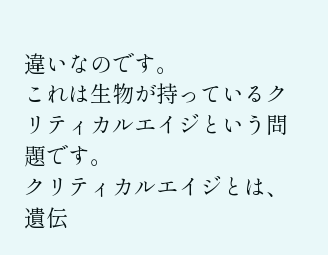違いなのです。
これは生物が持っているクリティカルエイジという問題です。
クリティカルエイジとは、遺伝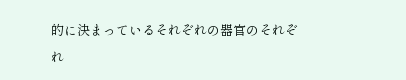的に決まっているそれぞれの器官のそれぞれ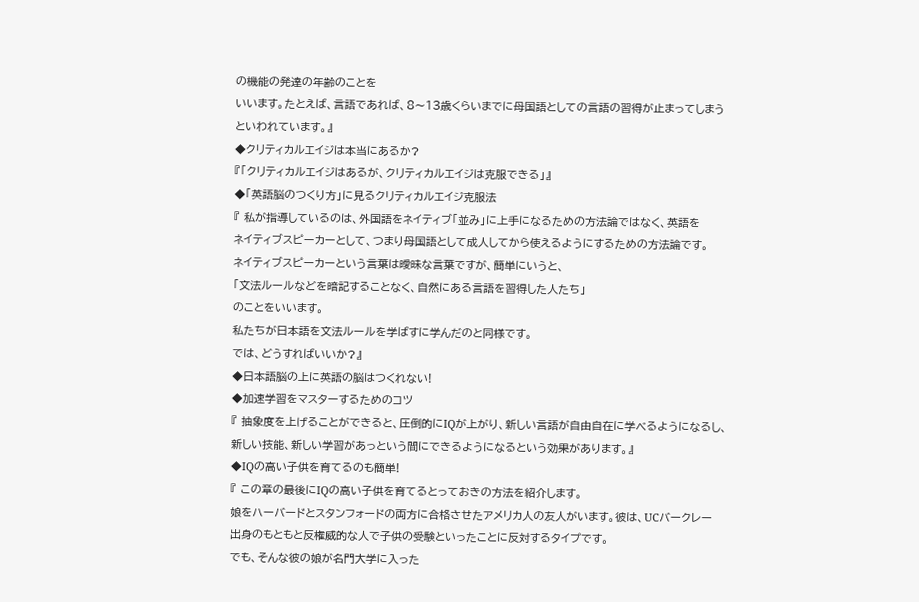の機能の発達の年齢のことを
いいます。たとえば、言語であれば、8〜13歳くらいまでに母国語としての言語の習得が止まってしまう
といわれています。』
◆クリティカルエイジは本当にあるか?
『「クリティカルエイジはあるが、クリティカルエイジは克服できる」』
◆「英語脳のつくり方」に見るクリティカルエイジ克服法
『 私が指導しているのは、外国語をネイティブ「並み」に上手になるための方法論ではなく、英語を
ネイティブスピーカーとして、つまり母国語として成人してから使えるようにするための方法論です。
ネイティブスピーカーという言葉は曖昧な言葉ですが、簡単にいうと、
「文法ルールなどを暗記することなく、自然にある言語を習得した人たち」
のことをいいます。
私たちが日本語を文法ルールを学ばすに学んだのと同様です。
では、どうすればいいか?』
◆日本語脳の上に英語の脳はつくれない!
◆加速学習をマスターするためのコツ
『 抽象度を上げることができると、圧倒的にIQが上がり、新しい言語が自由自在に学べるようになるし、
新しい技能、新しい学習があっという間にできるようになるという効果があります。』
◆IQの高い子供を育てるのも簡単!
『 この章の最後にIQの高い子供を育てるとっておきの方法を紹介します。
娘をハーバードとスタンフォードの両方に合格させたアメリカ人の友人がいます。彼は、UCバークレー
出身のもともと反権威的な人で子供の受験といったことに反対するタイプです。
でも、そんな彼の娘が名門大学に入った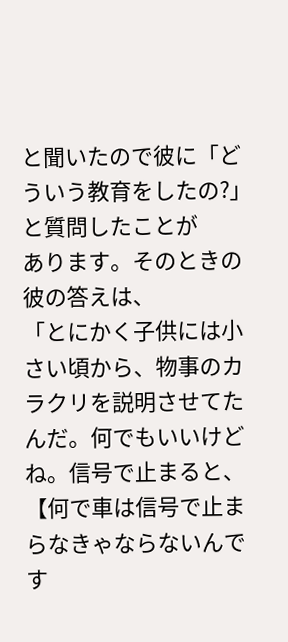と聞いたので彼に「どういう教育をしたの?」と質問したことが
あります。そのときの彼の答えは、
「とにかく子供には小さい頃から、物事のカラクリを説明させてたんだ。何でもいいけどね。信号で止まると、
【何で車は信号で止まらなきゃならないんです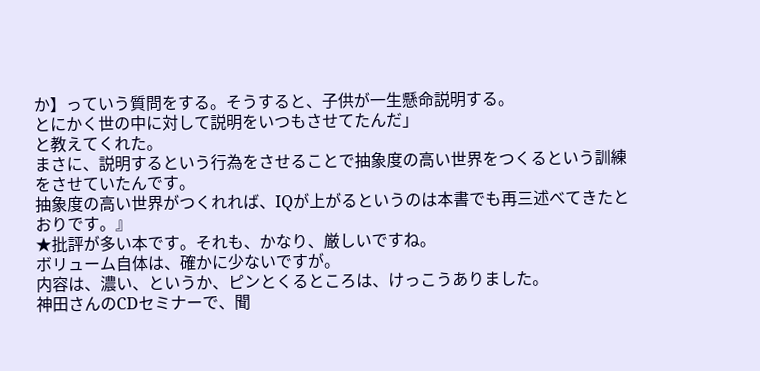か】っていう質問をする。そうすると、子供が一生懸命説明する。
とにかく世の中に対して説明をいつもさせてたんだ」
と教えてくれた。
まさに、説明するという行為をさせることで抽象度の高い世界をつくるという訓練をさせていたんです。
抽象度の高い世界がつくれれば、IQが上がるというのは本書でも再三述べてきたとおりです。』
★批評が多い本です。それも、かなり、厳しいですね。
ボリューム自体は、確かに少ないですが。
内容は、濃い、というか、ピンとくるところは、けっこうありました。
神田さんのCDセミナーで、聞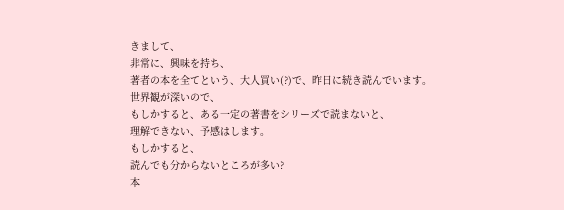きまして、
非常に、興味を持ち、
著者の本を全てという、大人買い(?)で、昨日に続き読んでいます。
世界観が深いので、
もしかすると、ある一定の著書をシリーズで読まないと、
理解できない、予感はします。
もしかすると、
読んでも分からないところが多い?
本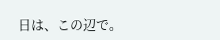日は、この辺で。